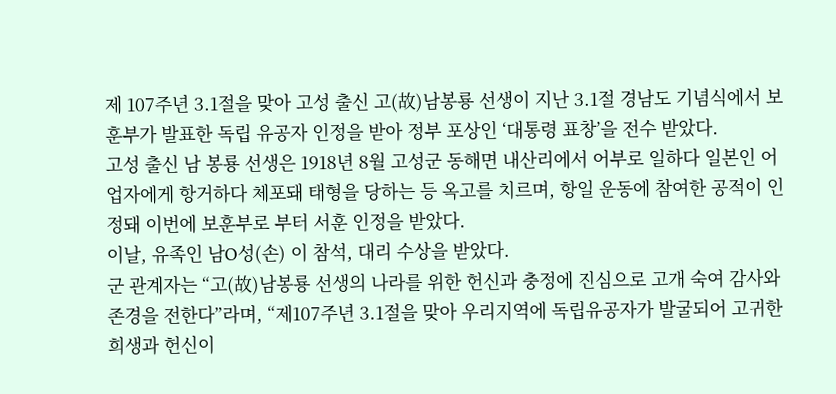제 107주년 3.1절을 맞아 고성 출신 고(故)남봉룡 선생이 지난 3.1절 경남도 기념식에서 보훈부가 발표한 독립 유공자 인정을 받아 정부 포상인 ‘대통령 표창’을 전수 받았다.
고성 출신 남 봉룡 선생은 1918년 8월 고성군 동해면 내산리에서 어부로 일하다 일본인 어업자에게 항거하다 체포돼 태형을 당하는 등 옥고를 치르며, 항일 운동에 참여한 공적이 인정돼 이번에 보훈부로 부터 서훈 인정을 받았다.
이날, 유족인 남O성(손) 이 참석, 대리 수상을 받았다.
군 관계자는 “고(故)남봉룡 선생의 나라를 위한 헌신과 충정에 진심으로 고개 숙여 감사와 존경을 전한다”라며, “제107주년 3.1절을 맞아 우리지역에 독립유공자가 발굴되어 고귀한 희생과 헌신이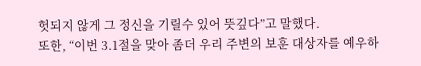헛되지 않게 그 정신을 기릴수 있어 뜻깊다”고 말했다.
또한, “이번 3.1절을 맞아 좀더 우리 주변의 보훈 대상자를 예우하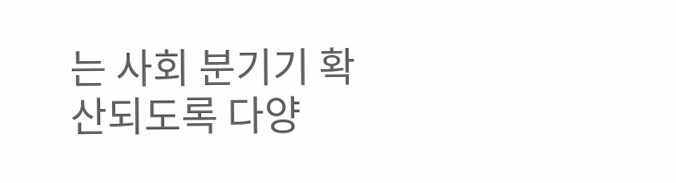는 사회 분기기 확산되도록 다양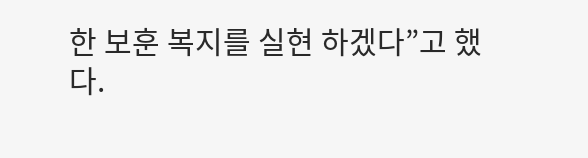한 보훈 복지를 실현 하겠다”고 했다.